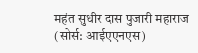महंत सुधीर दास पुजारी महाराज (सोर्स: आईएएनएस)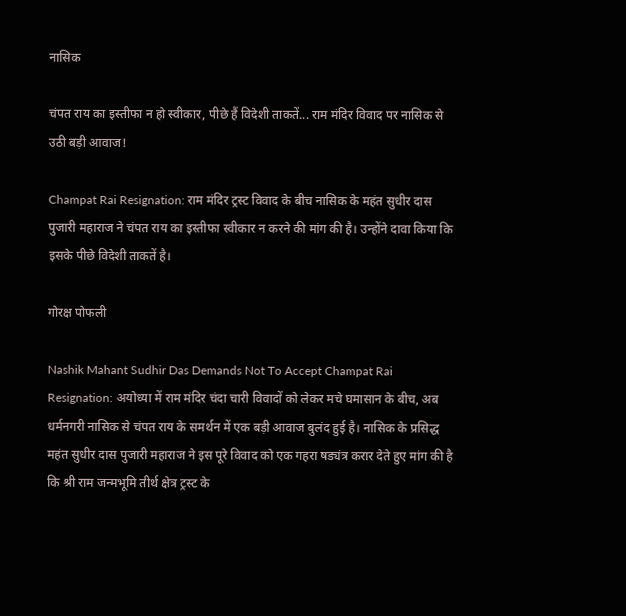नासिक

चंपत राय का इस्तीफा न हो स्वीकार, पीछे हैं विदेशी ताकतें... राम मंदिर विवाद पर नासिक से उठी बड़ी आवाज!

Champat Rai Resignation: राम मंदिर ट्रस्ट विवाद के बीच नासिक के महंत सुधीर दास पुजारी महाराज ने चंपत राय का इस्तीफा स्वीकार न करने की मांग की है। उन्होंने दावा किया कि इसके पीछे विदेशी ताकतें है।

गोरक्ष पोफली

Nashik Mahant Sudhir Das Demands Not To Accept Champat Rai Resignation: अयोध्या में राम मंदिर चंदा चारी विवादों को लेकर मचे घमासान के बीच, अब धर्मनगरी नासिक से चंपत राय के समर्थन में एक बड़ी आवाज बुलंद हुई है। नासिक के प्रसिद्ध महंत सुधीर दास पुजारी महाराज ने इस पूरे विवाद को एक गहरा षड्यंत्र करार देते हुए मांग की है कि श्री राम जन्मभूमि तीर्थ क्षेत्र ट्रस्ट के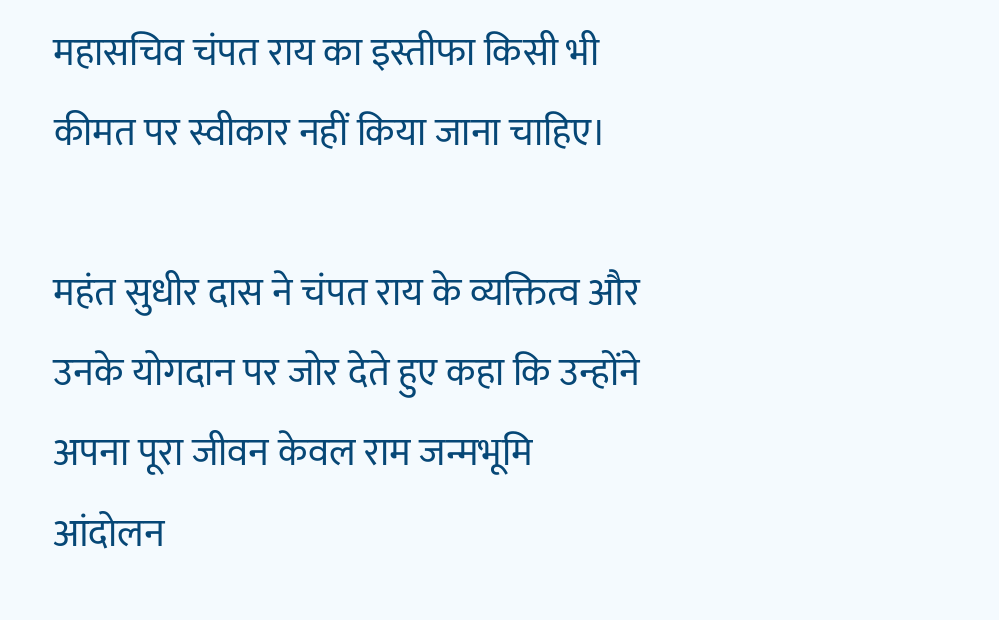महासचिव चंपत राय का इस्तीफा किसी भी कीमत पर स्वीकार नहीं किया जाना चाहिए।

महंत सुधीर दास ने चंपत राय के व्यक्तित्व और उनके योगदान पर जोर देते हुए कहा कि उन्होंने अपना पूरा जीवन केवल राम जन्मभूमि आंदोलन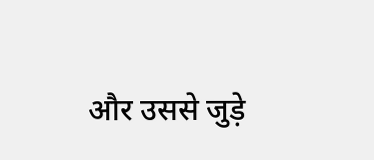और उससे जुड़े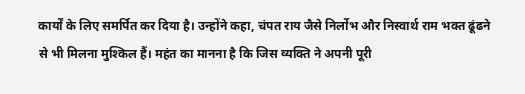कार्यों के लिए समर्पित कर दिया है। उन्होंने कहा, चंपत राय जैसे निर्लोभ और निस्वार्थ राम भक्त ढूंढने से भी मिलना मुश्किल हैं। महंत का मानना है कि जिस व्यक्ति ने अपनी पूरी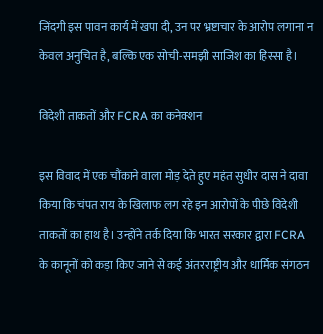जिंदगी इस पावन कार्य में खपा दी, उन पर भ्रष्टाचार के आरोप लगाना न केवल अनुचित है, बल्कि एक सोची-समझी साजिश का हिस्सा है।

विदेशी ताकतों और FCRA का कनेक्शन

इस विवाद में एक चौंकाने वाला मोड़ देते हुए महंत सुधीर दास ने दावा किया कि चंपत राय के खिलाफ लग रहे इन आरोपों के पीछे विदेशी ताकतों का हाथ है। उन्होंने तर्क दिया कि भारत सरकार द्वारा FCRA के कानूनों को कड़ा किए जाने से कई अंतरराष्ट्रीय और धार्मिक संगठन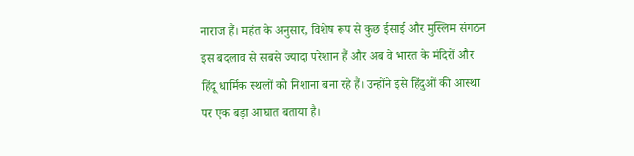नाराज हैं। महंत के अनुसार, विशेष रूप से कुछ ईसाई और मुस्लिम संगठन इस बदलाव से सबसे ज्यादा परेशान हैं और अब वे भारत के मंदिरों और हिंदू धार्मिक स्थलों को निशाना बना रहे हैं। उन्होंने इसे हिंदुओं की आस्था पर एक बड़ा आघात बताया है।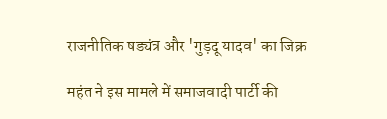राजनीतिक षड्यंत्र और 'गुड़दू यादव' का जिक्र

महंत ने इस मामले में समाजवादी पार्टी की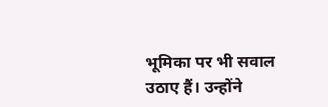भूमिका पर भी सवाल उठाए हैं। उन्होंने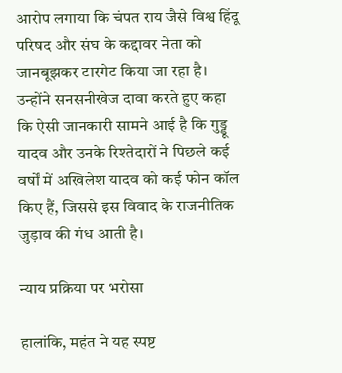आरोप लगाया कि चंपत राय जैसे विश्व हिंदू परिषद और संघ के कद्दावर नेता को जानबूझकर टारगेट किया जा रहा है। उन्होंने सनसनीखेज दावा करते हुए कहा कि ऐसी जानकारी सामने आई है कि गुड्डू यादव और उनके रिश्तेदारों ने पिछले कई वर्षों में अखिलेश यादव को कई फोन कॉल किए हैं, जिससे इस विवाद के राजनीतिक जुड़ाव की गंध आती है।

न्याय प्रक्रिया पर भरोसा

हालांकि, महंत ने यह स्पष्ट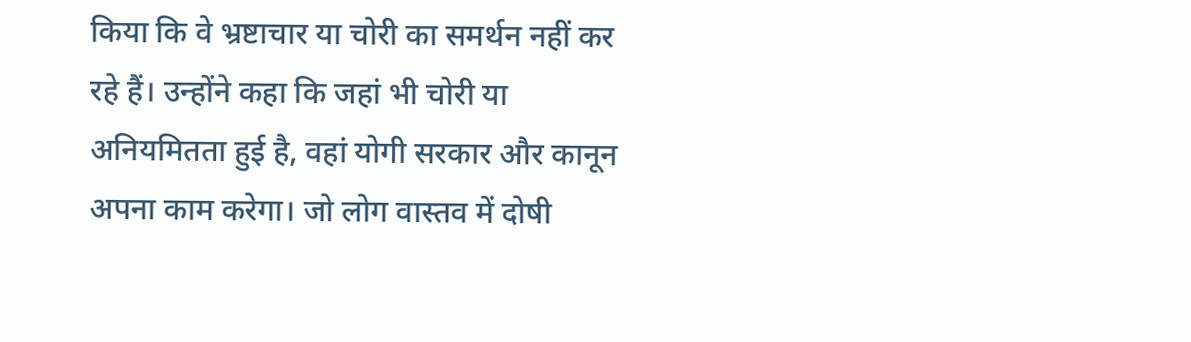किया कि वे भ्रष्टाचार या चोरी का समर्थन नहीं कर रहे हैं। उन्होंने कहा कि जहां भी चोरी या अनियमितता हुई है, वहां योगी सरकार और कानून अपना काम करेगा। जो लोग वास्तव में दोषी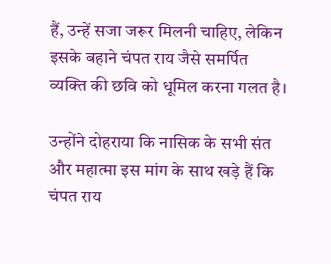हैं, उन्हें सजा जरूर मिलनी चाहिए, लेकिन इसके बहाने चंपत राय जैसे समर्पित व्यक्ति की छवि को धूमिल करना गलत है।

उन्होंने दोहराया कि नासिक के सभी संत और महात्मा इस मांग के साथ खड़े हैं कि चंपत राय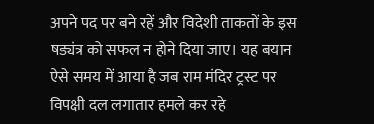अपने पद पर बने रहें और विदेशी ताकतों के इस षड्यंत्र को सफल न होने दिया जाए। यह बयान ऐसे समय में आया है जब राम मंदिर ट्रस्ट पर विपक्षी दल लगातार हमले कर रहे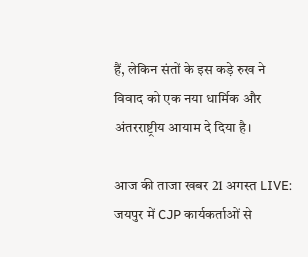हैं, लेकिन संतों के इस कड़े रुख ने विवाद को एक नया धार्मिक और अंतरराष्ट्रीय आयाम दे दिया है।

आज की ताजा खबर 21 अगस्त LIVE: जयपुर में CJP कार्यकर्ताओं से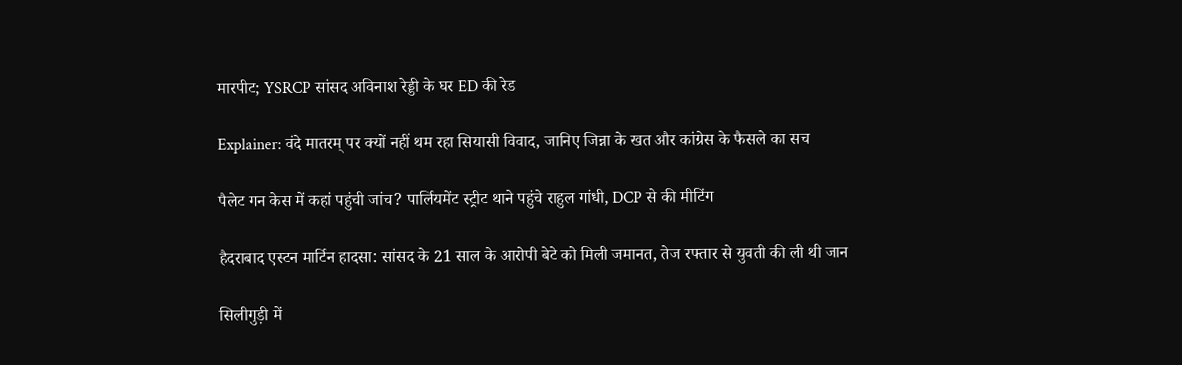मारपीट; YSRCP सांसद अविनाश रेड्डी के घर ED की रेड

Explainer: वंदे मातरम् पर क्यों नहीं थम रहा सियासी विवाद, जानिए जिन्ना के खत और कांग्रेस के फैसले का सच

पैलेट गन केस में कहां पहुंची जांच? पार्लियमेंट स्ट्रीट थाने पहुंचे राहुल गांधी, DCP से की मीटिंग

हैदराबाद एस्टन मार्टिन हादसा: सांसद के 21 साल के आरोपी बेटे को मिली जमानत, तेज रफ्तार से युवती की ली थी जान

सिलीगुड़ी में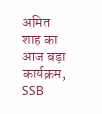अमित शाह का आज बड़ा कार्यक्रम, SSB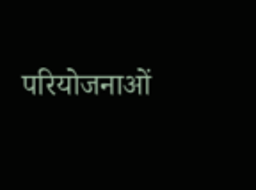परियोजनाओं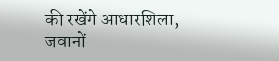की रखेंगे आधारशिला, जवानों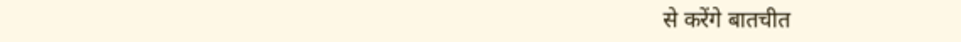से करेंगे बातचीत